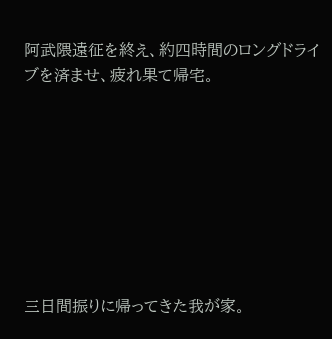阿武隈遠征を終え、約四時間のロングドライブを済ませ、疲れ果て帰宅。








三日間振りに帰ってきた我が家。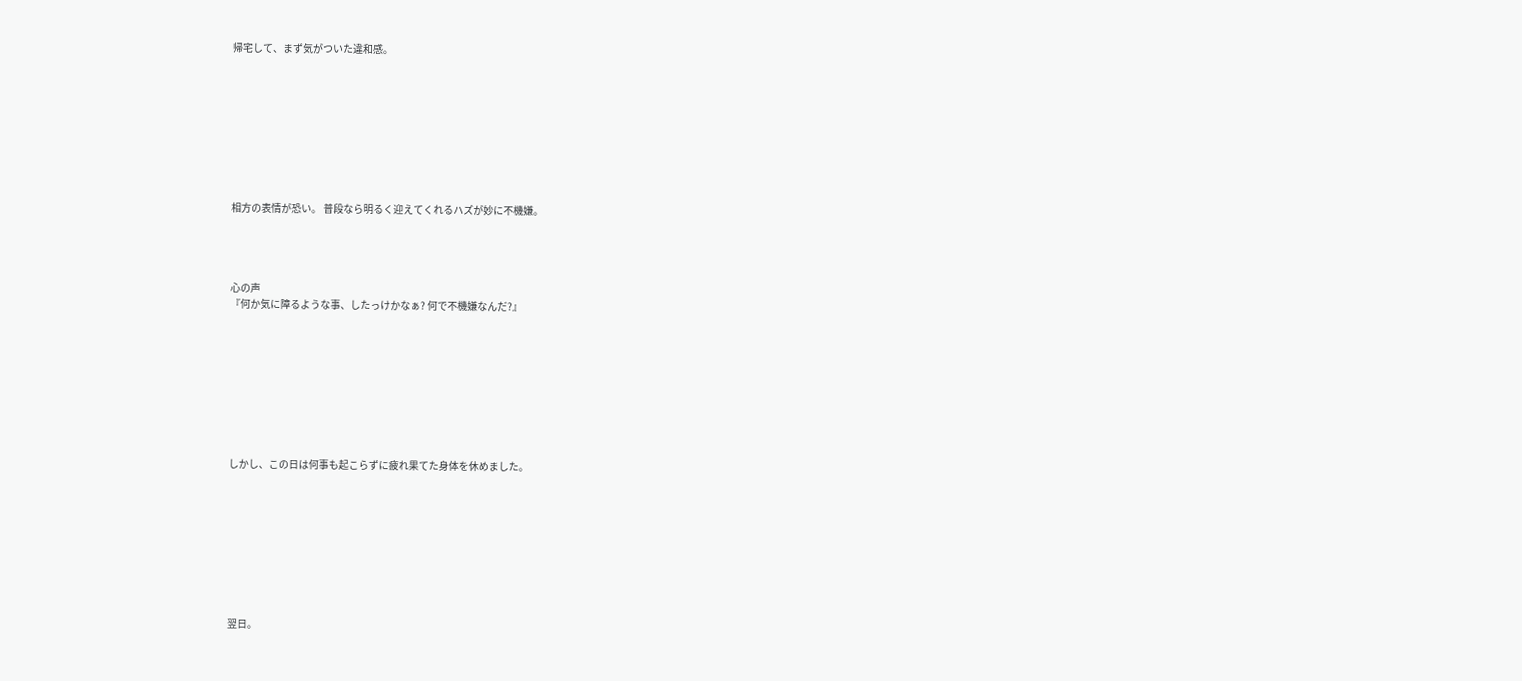帰宅して、まず気がついた違和感。









相方の表情が恐い。 普段なら明るく迎えてくれるハズが妙に不機嫌。




心の声
『何か気に障るような事、したっけかなぁ? 何で不機嫌なんだ?』









しかし、この日は何事も起こらずに疲れ果てた身体を休めました。









翌日。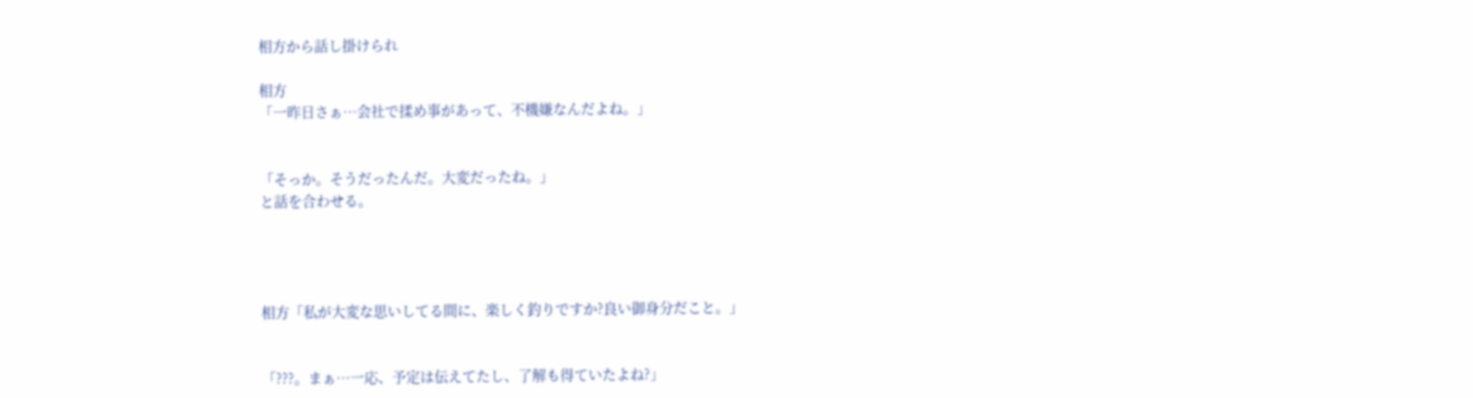相方から話し掛けられ

相方
「一昨日さぁ…会社で揉め事があって、不機嫌なんだよね。」


「そっか。そうだったんだ。大変だったね。」
と話を合わせる。




相方「私が大変な思いしてる間に、楽しく釣りですか?良い御身分だこと。」


「???。まぁ…一応、予定は伝えてたし、了解も得ていたよね?」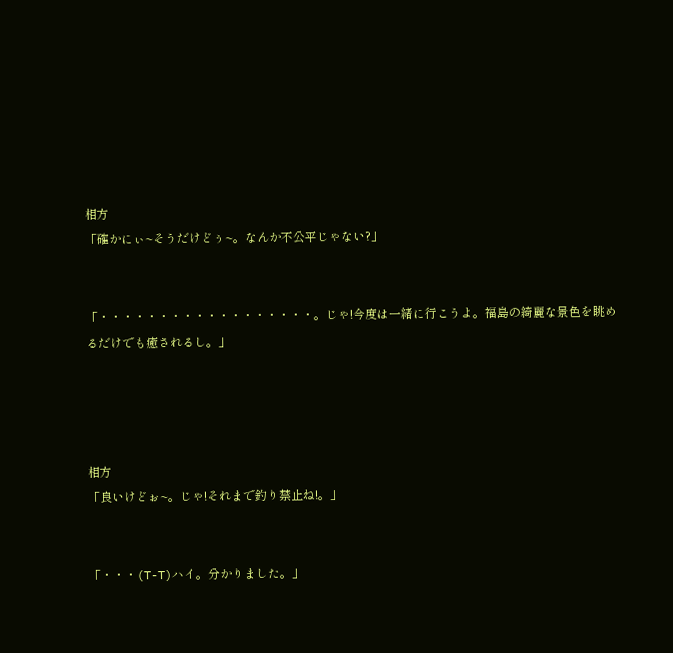相方
「確かにぃ~そうだけどぅ~。なんか不公平じゃない?」


「・・・・・・・・・・・・・・・・・・。じゃ!今度は一緒に行こうよ。福島の綺麗な景色を眺めるだけでも癒されるし。」




相方
「良いけどぉ~。じゃ!それまで釣り禁止ね!。」


「・・・(T-T)ハイ。分かりました。」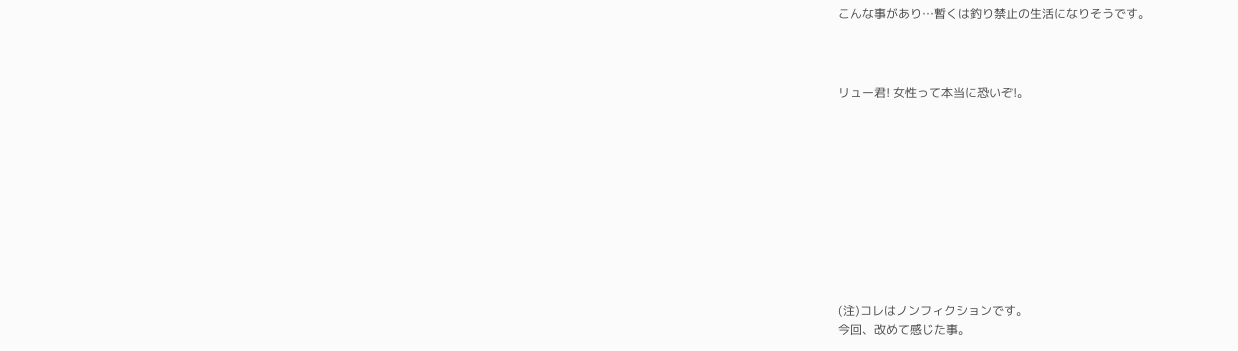こんな事があり…暫くは釣り禁止の生活になりそうです。



リュー君! 女性って本当に恐いぞ!。










(注)コレはノンフィクションです。
今回、改めて感じた事。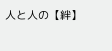人と人の【絆】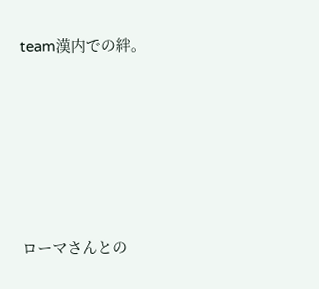team漢内での絆。








ローマさんとの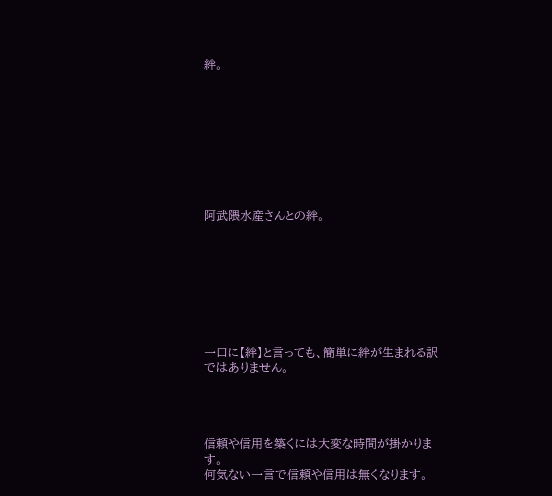絆。









阿武隈水産さんとの絆。








一口に【絆】と言っても、簡単に絆が生まれる訳ではありません。




信頼や信用を築くには大変な時間が掛かります。
何気ない一言で信頼や信用は無くなります。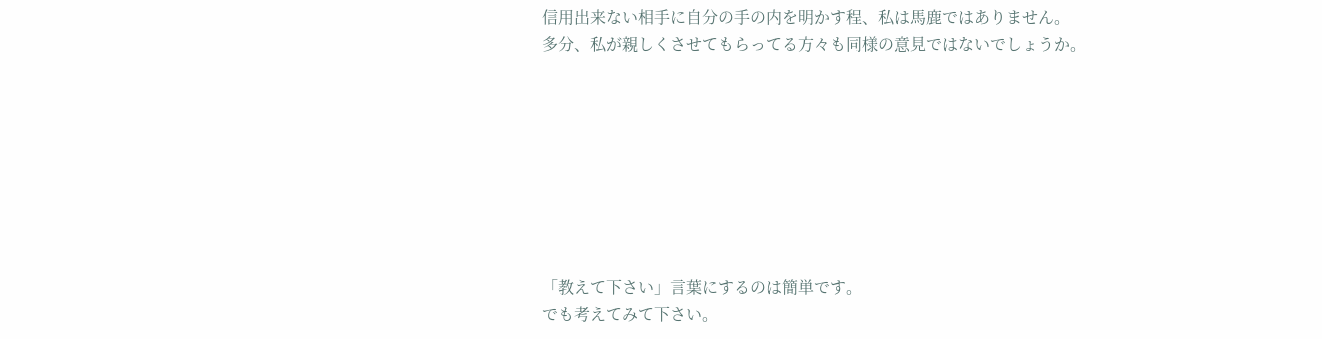信用出来ない相手に自分の手の内を明かす程、私は馬鹿ではありません。
多分、私が親しくさせてもらってる方々も同様の意見ではないでしょうか。








「教えて下さい」言葉にするのは簡単です。
でも考えてみて下さい。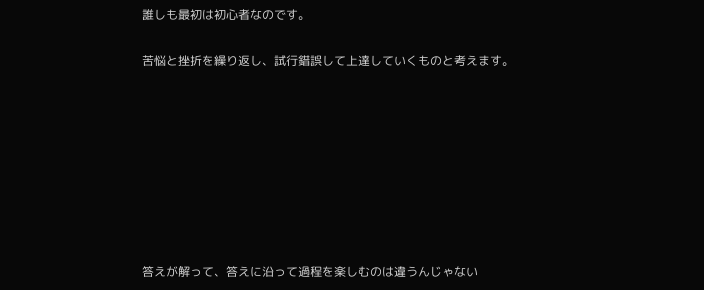誰しも最初は初心者なのです。

苦悩と挫折を繰り返し、試行錯誤して上達していくものと考えます。








答えが解って、答えに沿って過程を楽しむのは違うんじゃない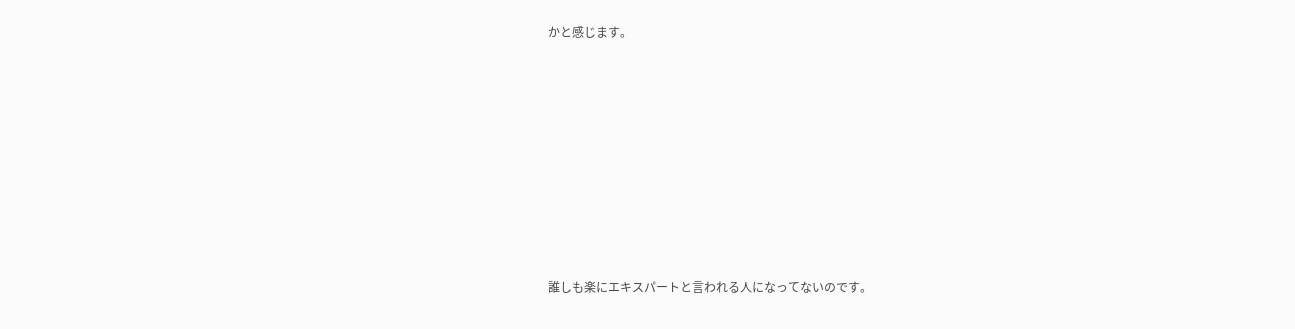かと感じます。









誰しも楽にエキスパートと言われる人になってないのです。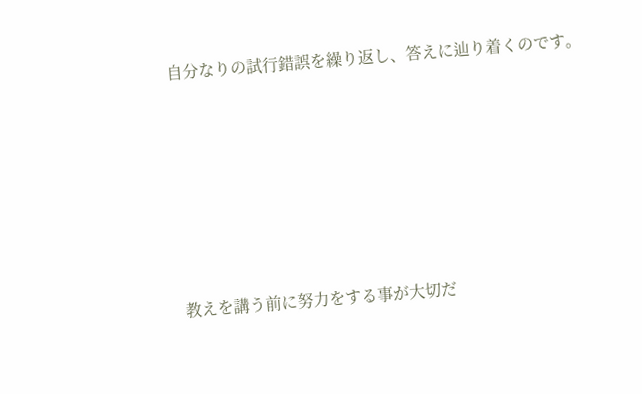自分なりの試行錯誤を繰り返し、答えに辿り着くのです。









教えを講う前に努力をする事が大切だ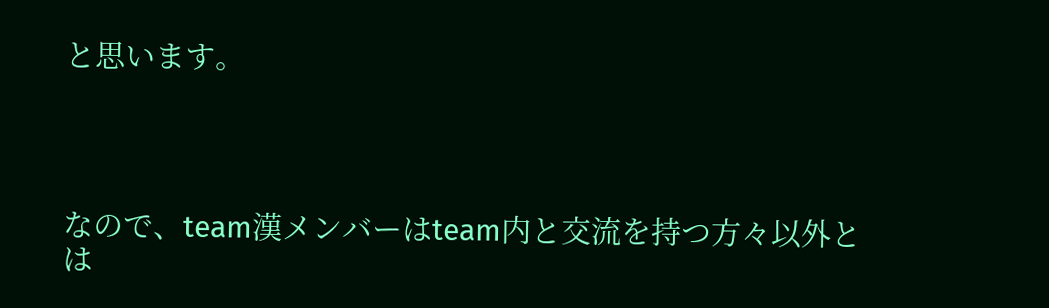と思います。




なので、team漢メンバーはteam内と交流を持つ方々以外とは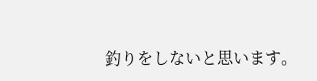釣りをしないと思います。